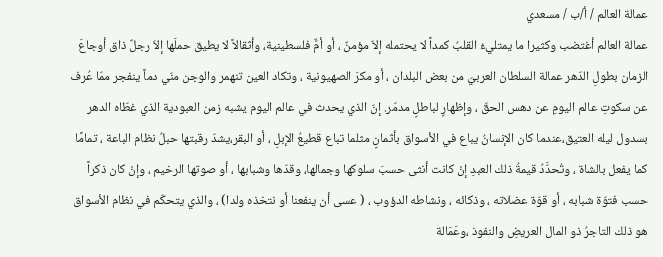عمالة العالم / أ/ب / مسعدي
عمالة العالم أغتضب وكثيرا ما يمتليءُ القلبُ كمداً لا يحتمله إلاّ مؤمنٌ ، أو أمٌّ فلسطينية، وأثقالاً لا يطيق حملَها إلاّ رجلٌ ذاق أوجاعَ الزمان بطولِ الدّهر عمالة السلطان العربيّ من بعض البلدان ، أو مكرَ الصهيونية ، وتكاد العين تنهمر والوجن منّي دماً ينفجر ممّا عُرف عن سكوتِ عالم اليومِ عن دهس الحقّ ، وإظهارٍ لباطلٍ مدمّر. إنّ الذي يحدث في عالم اليوم يشبه زمن العبودية الذي غطّاه الدهر بسدول ليله العتيق،عندما كان الإنسانُ يباع في الأسواق بأثمانٍ مثلما تباع قطيعُ الإبلِ ، أو البقر،يشدّ رقبتها حبلُ نظام الباعة ، تمامًا كما يفعل بالشاة ، وتُحدَّدُ قيمةُ ذلك العبدِ إنْ كانت أنثى حسبَ سلوكها وجمالها، وقدّها وشبابها ، أو صوتها الرخيم ، وإنْ كان ذكراً حسب فتوّة شبابه ، أو قوّة عضلاته ، وذكائه ، ونشاطه الدؤوب ، ( عسى أن ينفعنا أو نتخذه ولدا) ، والذي يتحكّم في نظام الأسواق هو ذلك التاجرُ ذو المال العريضِ والنفوذ ،وعَمَالة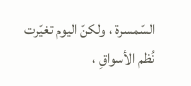السّمسرة ، ولكنّ اليوم تغيّرت نُظم الأسواقِ ،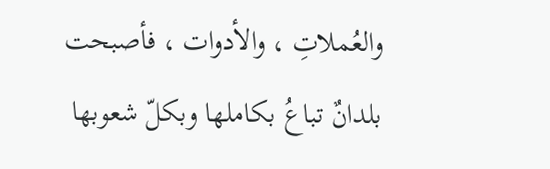والعُملاتِ ، والأدوات ، فأصبحت بلدانٌ تباعُ بكاملها وبكلّ شعوبها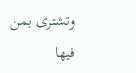وتشترى بمن فيها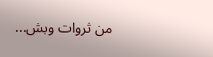من ثروات وبش...